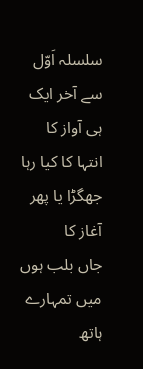سلسلہ اَوّل سے آخر ایک ہی آواز کا
انتہا کا کیا رہا جھگڑا یا پھر آغاز کا
جاں بلب ہوں میں تمہارے ہاتھ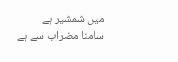میں شمشیر ہے
سامنا مضراب سے ہے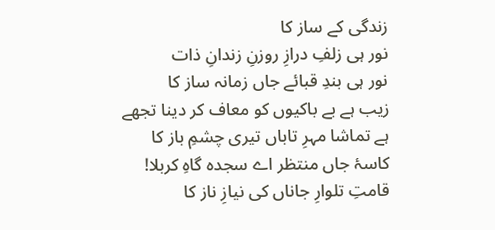زندگی کے ساز کا
نور ہی زلفِ درازِ روزنِ زندانِ ذات
نور ہی بندِ قبائے جاں زمانہ ساز کا
زیب ہے بے باکیوں کو معاف کر دینا تجھے
ہے تماشا مہرِ تاباں تیری چشمِ باز کا
کاسۂ جاں منتظر اے سجدہ گاہِ کربلا!
قامتِ تلوارِ جاناں کی نیازِ ناز کا